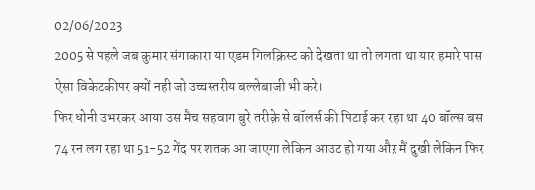02/06/2023
2005 से पहले जब कुमार संगाकारा या एडम गिलक्रिस्ट को देखता था तो लगता था यार हमारे पास ऐसा विकेटकीपर क्यों नही जो उच्चस्तरीय बल्लेबाजी भी करे।
फिर धोनी उभरकर आया उस मैच सहवाग बुरे तरीक़े से बॉलर्स की पिटाई कर रहा था 40 बॉल्स बस 74 रन लग रहा था 51-52 गेंद पर शतक आ जाएगा लेकिन आउट हो गया औऱ मैं दुखी लेकिन फिर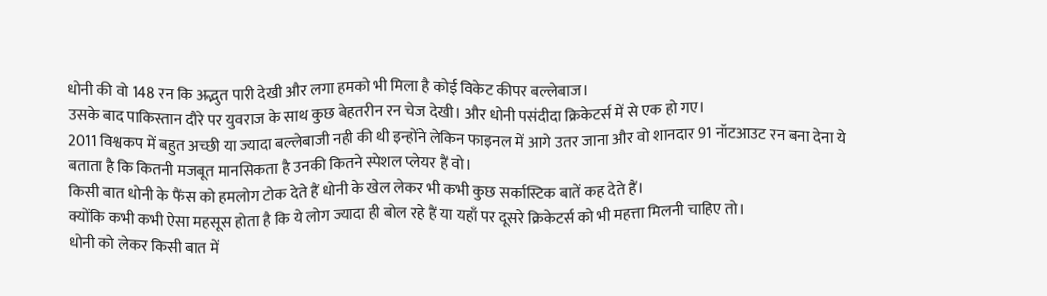धोनी की वो 148 रन कि अद्भुत पारी देखी और लगा हमको भी मिला है कोई विकेट कीपर बल्लेबाज।
उसके बाद पाकिस्तान दौरे पर युवराज के साथ कुछ बेहतरीन रन चेज देखी। और धोनी पसंदीदा क्रिकेटर्स में से एक हो गए।
2011 विश्वकप में बहुत अच्छी या ज्यादा बल्लेबाजी नही की थी इन्होंने लेकिन फाइनल में आगे उतर जाना और वो शानदार 91 नॉटआउट रन बना देना ये बताता है कि कितनी मजबूत मानसिकता है उनकी कितने स्पेशल प्लेयर हैं वो।
किसी बात धोनी के फैंस को हमलोग टोक देते हैं धोनी के खेल लेकर भी कभी कुछ सर्कास्टिक बातें कह देते हैं।
क्योंकि कभी कभी ऐसा महसूस होता है कि ये लोग ज्यादा ही बोल रहे हैं या यहाँ पर दूसरे क्रिकेटर्स को भी महत्ता मिलनी चाहिए तो।
धोनी को लेकर किसी बात में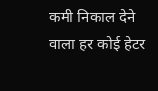कमी निकाल देने वाला हर कोई हेटर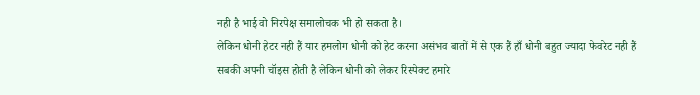नही है भाई वो निरपेक्ष समालोचक भी हो सकता है।
लेकिन धोनी हेटर नही हैं यार हमलोग धोनी को हेट करना असंभव बातों में से एक हैं हाँ धोनी बहुत ज्यादा फेवरेट नही हैं सबकी अपनी चॉइस होती है लेकिन धोनी को लेकर रिस्पेक्ट हमारे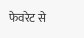फेवरेट से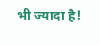भी ज्यादा है!